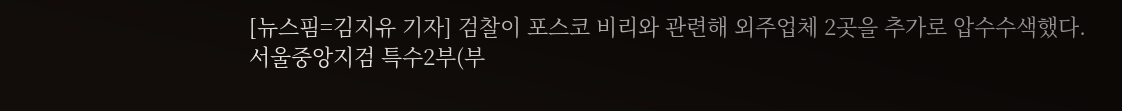[뉴스핌=김지유 기자] 검찰이 포스코 비리와 관련해 외주업체 2곳을 추가로 압수수색했다.
서울중앙지검 특수2부(부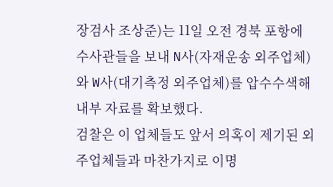장검사 조상준)는 11일 오전 경북 포항에 수사관들을 보내 N사(자재운송 외주업체)와 W사(대기측정 외주업체)를 압수수색해 내부 자료를 확보했다.
검찰은 이 업체들도 앞서 의혹이 제기된 외주업체들과 마찬가지로 이명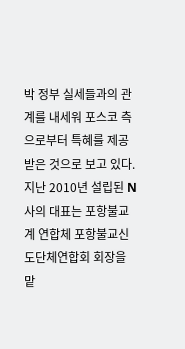박 정부 실세들과의 관계를 내세워 포스코 측으로부터 특혜를 제공받은 것으로 보고 있다.
지난 2010년 설립된 N사의 대표는 포항불교계 연합체 포항불교신도단체연합회 회장을 맡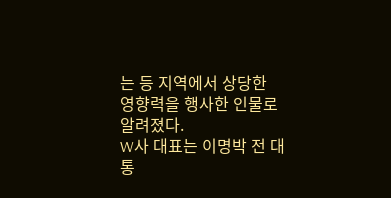는 등 지역에서 상당한 영향력을 행사한 인물로 알려졌다.
W사 대표는 이명박 전 대통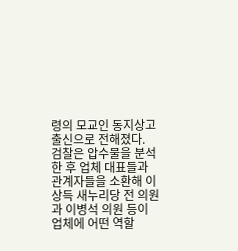령의 모교인 동지상고 출신으로 전해졌다.
검찰은 압수물을 분석한 후 업체 대표들과 관계자들을 소환해 이상득 새누리당 전 의원과 이병석 의원 등이 업체에 어떤 역할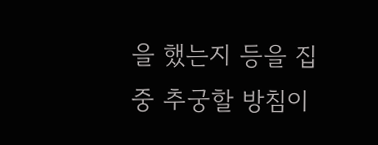을 했는지 등을 집중 추궁할 방침이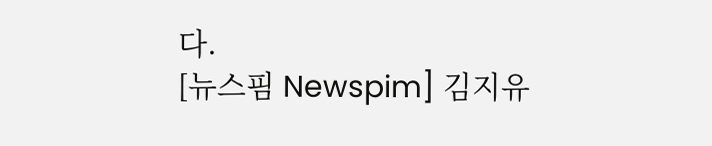다.
[뉴스핌 Newspim] 김지유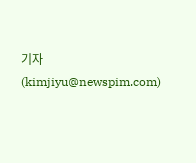기자 (kimjiyu@newspim.com)